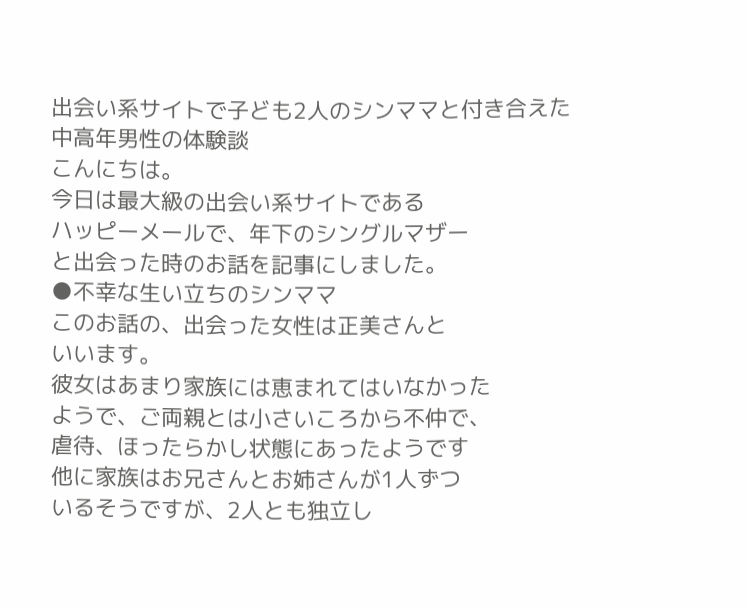出会い系サイトで子ども2人のシンママと付き合えた中高年男性の体験談
こんにちは。
今日は最大級の出会い系サイトである
ハッピーメールで、年下のシングルマザー
と出会った時のお話を記事にしました。
●不幸な生い立ちのシンママ
このお話の、出会った女性は正美さんと
いいます。
彼女はあまり家族には恵まれてはいなかった
ようで、ご両親とは小さいころから不仲で、
虐待、ほったらかし状態にあったようです
他に家族はお兄さんとお姉さんが1人ずつ
いるそうですが、2人とも独立し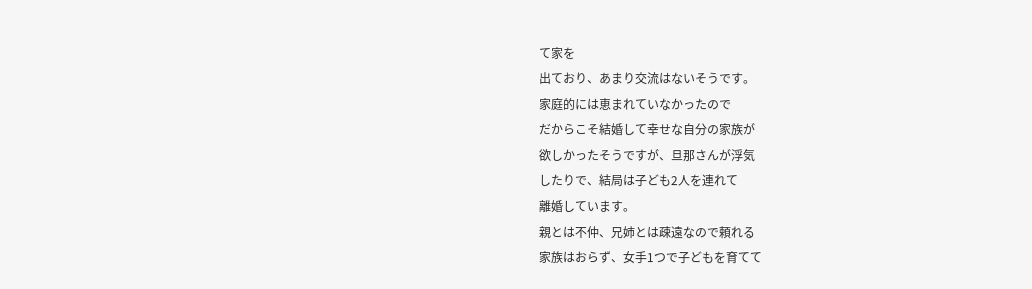て家を
出ており、あまり交流はないそうです。
家庭的には恵まれていなかったので
だからこそ結婚して幸せな自分の家族が
欲しかったそうですが、旦那さんが浮気
したりで、結局は子ども2人を連れて
離婚しています。
親とは不仲、兄姉とは疎遠なので頼れる
家族はおらず、女手1つで子どもを育てて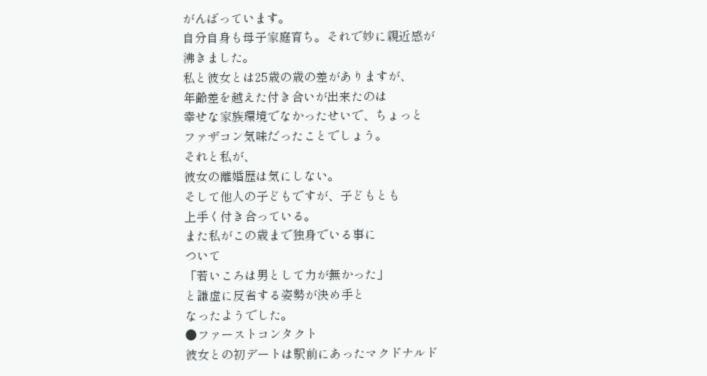がんばっています。
自分自身も母子家庭育ち。それで妙に親近感が
沸きました。
私と彼女とは25歳の歳の差がありますが、
年齢差を越えた付き合いが出来たのは
幸せな家族環境でなかったせいで、ちょっと
ファザコン気味だったことでしょう。
それと私が、
彼女の離婚歴は気にしない。
そして他人の子どもですが、子どもとも
上手く付き合っている。
また私がこの歳まで独身でいる事に
ついて
「若いころは男として力が無かった」
と謙虚に反省する姿勢が決め手と
なったようでした。
●ファーストコンタクト
彼女との初デートは駅前にあったマクドナルド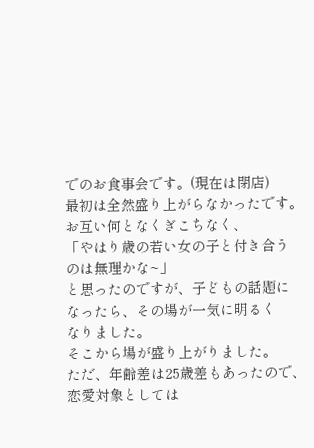でのお食事会です。(現在は閉店)
最初は全然盛り上がらなかったです。
お互い何となくぎこちなく、
「やはり歳の若い女の子と付き合う
のは無理かな~」
と思ったのですが、子どもの話題に
なったら、その場が一気に明るく
なりました。
そこから場が盛り上がりました。
ただ、年齢差は25歳差もあったので、
恋愛対象としては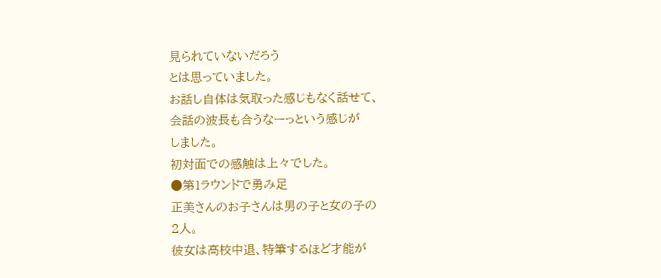見られていないだろう
とは思っていました。
お話し自体は気取った感じもなく話せて、
会話の波長も合うなーっという感じが
しました。
初対面での感触は上々でした。
●第1ラウンドで勇み足
正美さんのお子さんは男の子と女の子の
2人。
彼女は高校中退、特筆するほど才能が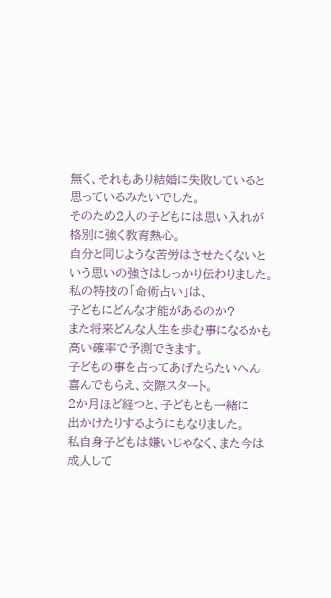無く、それもあり結婚に失敗していると
思っているみたいでした。
そのため2人の子どもには思い入れが
格別に強く教育熱心。
自分と同じような苦労はさせたくないと
いう思いの強さはしっかり伝わりました。
私の特技の「命術占い」は、
子どもにどんな才能があるのか?
また将来どんな人生を歩む事になるかも
高い確率で予測できます。
子どもの事を占ってあげたらたいへん
喜んでもらえ、交際スタート。
2か月ほど経つと、子どもとも一緒に
出かけたりするようにもなりました。
私自身子どもは嫌いじゃなく、また今は
成人して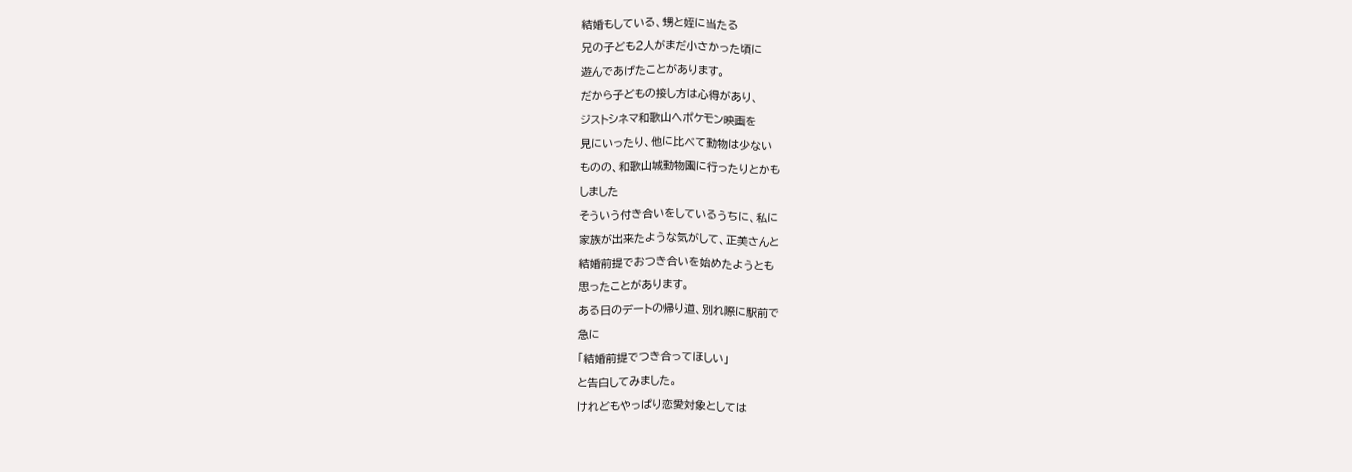結婚もしている、甥と姪に当たる
兄の子ども2人がまだ小さかった頃に
遊んであげたことがあります。
だから子どもの接し方は心得があり、
ジストシネマ和歌山へポケモン映画を
見にいったり、他に比べて動物は少ない
ものの、和歌山城動物園に行ったりとかも
しました
そういう付き合いをしているうちに、私に
家族が出来たような気がして、正美さんと
結婚前提でおつき合いを始めたようとも
思ったことがあります。
ある日のデートの帰り道、別れ際に駅前で
急に
「結婚前提でつき合ってほしい」
と告白してみました。
けれどもやっぱり恋愛対象としては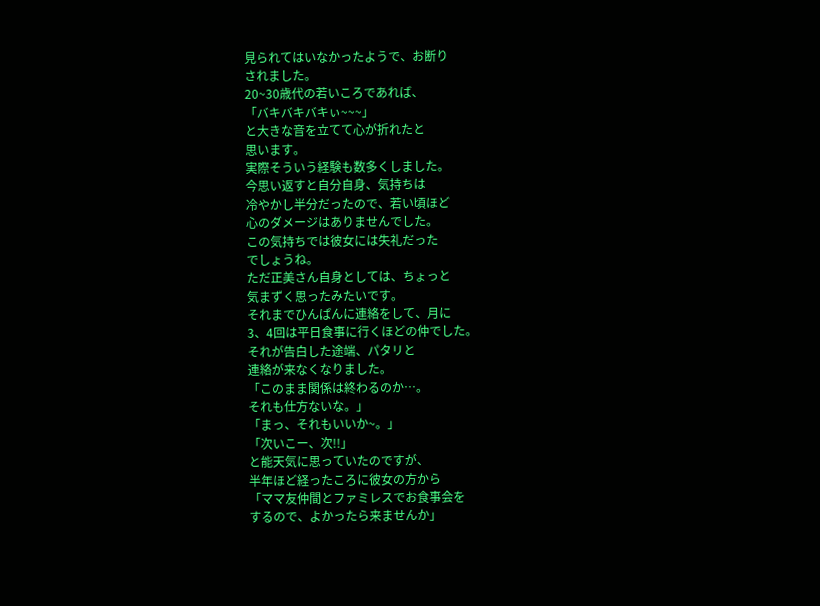見られてはいなかったようで、お断り
されました。
20~30歳代の若いころであれば、
「バキバキバキぃ~~~」
と大きな音を立てて心が折れたと
思います。
実際そういう経験も数多くしました。
今思い返すと自分自身、気持ちは
冷やかし半分だったので、若い頃ほど
心のダメージはありませんでした。
この気持ちでは彼女には失礼だった
でしょうね。
ただ正美さん自身としては、ちょっと
気まずく思ったみたいです。
それまでひんぱんに連絡をして、月に
3、4回は平日食事に行くほどの仲でした。
それが告白した途端、パタリと
連絡が来なくなりました。
「このまま関係は終わるのか…。
それも仕方ないな。」
「まっ、それもいいか~。」
「次いこー、次!!」
と能天気に思っていたのですが、
半年ほど経ったころに彼女の方から
「ママ友仲間とファミレスでお食事会を
するので、よかったら来ませんか」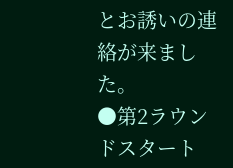とお誘いの連絡が来ました。
●第2ラウンドスタート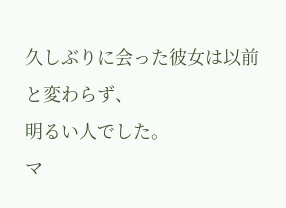久しぶりに会った彼女は以前と変わらず、
明るい人でした。
マ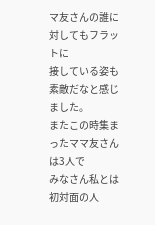マ友さんの誰に対してもフラットに
接している姿も素敵だなと感じました。
またこの時集まったママ友さんは3人で
みなさん私とは初対面の人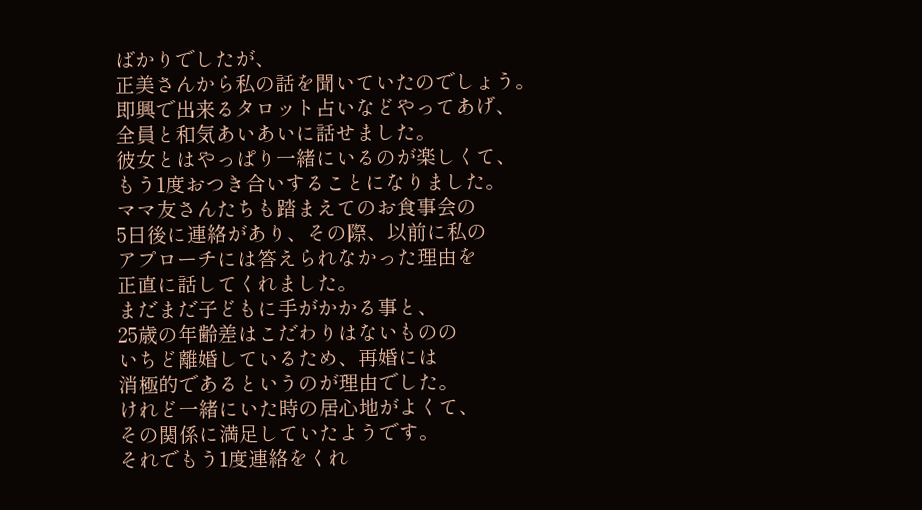ばかりでしたが、
正美さんから私の話を聞いていたのでしょう。
即興で出来るタロット占いなどやってあげ、
全員と和気あいあいに話せました。
彼女とはやっぱり一緒にいるのが楽しくて、
もう1度おつき合いすることになりました。
ママ友さんたちも踏まえてのお食事会の
5日後に連絡があり、その際、以前に私の
アプローチには答えられなかった理由を
正直に話してくれました。
まだまだ子どもに手がかかる事と、
25歳の年齢差はこだわりはないものの
いちど離婚しているため、再婚には
消極的であるというのが理由でした。
けれど一緒にいた時の居心地がよくて、
その関係に満足していたようです。
それでもう1度連絡をくれ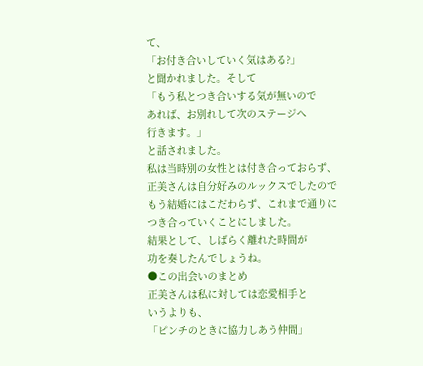て、
「お付き合いしていく気はある?」
と聞かれました。そして
「もう私とつき合いする気が無いので
あれば、お別れして次のステージへ
行きます。」
と話されました。
私は当時別の女性とは付き合っておらず、
正美さんは自分好みのルックスでしたので
もう結婚にはこだわらず、これまで通りに
つき合っていくことにしました。
結果として、しばらく離れた時間が
功を奏したんでしょうね。
●この出会いのまとめ
正美さんは私に対しては恋愛相手と
いうよりも、
「ピンチのときに協力しあう仲間」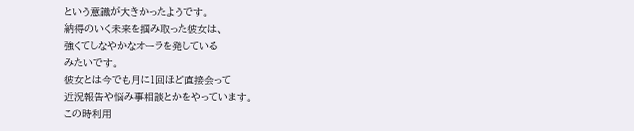という意識が大きかったようです。
納得のいく未来を掴み取った彼女は、
強くてしなやかなオーラを発している
みたいです。
彼女とは今でも月に1回ほど直接会って
近況報告や悩み事相談とかをやっています。
この時利用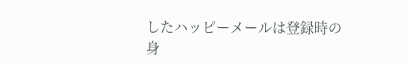したハッピーメールは登録時の
身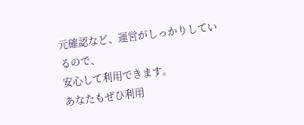元確認など、運営がしっかりしているので、
安心して利用できます。
あなたもぜひ利用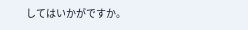してはいかがですか。